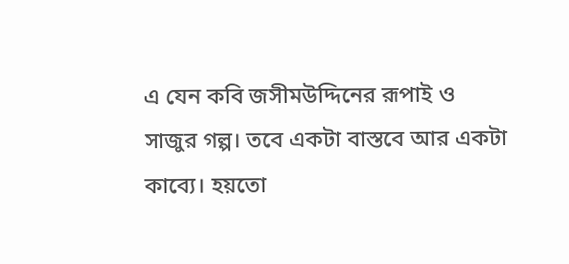এ যেন কবি জসীমউদ্দিনের রূপাই ও সাজুর গল্প। তবে একটা বাস্তবে আর একটা কাব্যে। হয়তো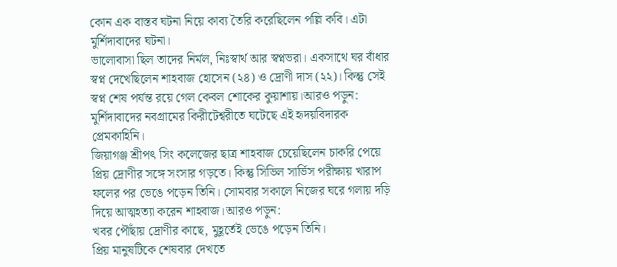কোন এক বাস্তব ঘটনা নিয়ে কাব্য তৈরি করেছিলেন পল্লি কবি। এটা মুর্শিদাবাদের ঘটনা।
ভালোবাসা ছিল তাদের নির্মল, নিঃস্বার্থ আর স্বপ্নভরা। একসাথে ঘর বাঁধার স্বপ্ন দেখেছিলেন শাহবাজ হোসেন (২৪) ও দ্রোণী দাস (২২)। কিন্তু সেই স্বপ্ন শেষ পর্যন্ত রয়ে গেল কেবল শোকের কুয়াশায়।আরও পড়ুন:
মুর্শিদাবাদের নবগ্রামের কিরীটেশ্বরীতে ঘটেছে এই হৃদয়বিদারক প্রেমকাহিনি।
জিয়াগঞ্জ শ্রীপৎ সিং কলেজের ছাত্র শাহবাজ চেয়েছিলেন চাকরি পেয়ে প্রিয় দ্রোণীর সঙ্গে সংসার গড়তে। কিন্তু সিভিল সার্ভিস পরীক্ষায় খারাপ ফলের পর ভেঙে পড়েন তিনি। সোমবার সকালে নিজের ঘরে গলায় দড়ি দিয়ে আত্মহত্যা করেন শাহবাজ।আরও পড়ুন:
খবর পৌঁছায় দ্রোণীর কাছে, মুহূর্তেই ভেঙে পড়েন তিনি।
প্রিয় মানুষটিকে শেষবার দেখতে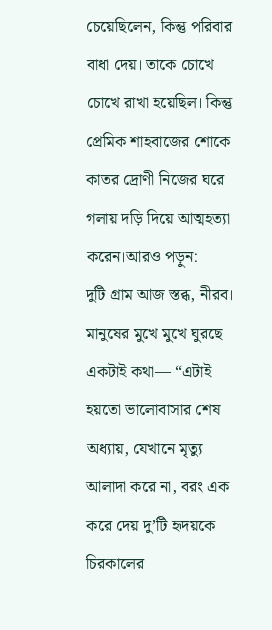চেয়েছিলেন, কিন্তু পরিবার বাধা দেয়। তাকে চোখে চোখে রাখা হয়েছিল। কিন্তু প্রেমিক শাহবাজের শোকে কাতর দ্রোণী নিজের ঘরে গলায় দড়ি দিয়ে আত্মহত্যা করেন।আরও পড়ুন:
দুটি গ্রাম আজ স্তব্ধ, নীরব। মানুষের মুখে মুখে ঘুরছে একটাই কথা— “এটাই হয়তো ভালোবাসার শেষ অধ্যায়, যেখানে মৃত্যু আলাদা করে না, বরং এক করে দেয় দু’টি হৃদয়কে চিরকালের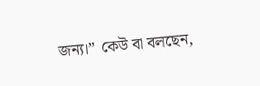জন্য।” কেউ বা বলছেন,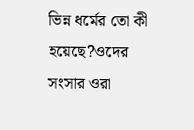ভিন্ন ধর্মের তো কী হয়েছে?ওদের সংসার ওরা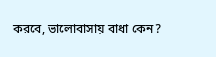করবে, ভালোবাসায় বাধা কেন?